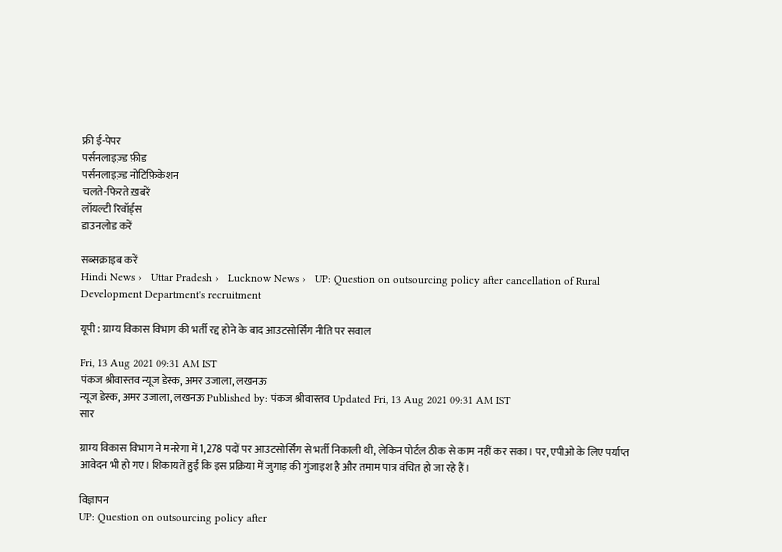फ्री ई-पेपर
पर्सनलाइज़्ड फ़ीड
पर्सनलाइज़्ड नोटिफ़िकेशन
चलते-फिरते ख़बरें
लॉयल्टी रिवॉर्ड्स
डाउनलोड करें

सब्सक्राइब करें
Hindi News ›   Uttar Pradesh ›   Lucknow News ›   UP: Question on outsourcing policy after cancellation of Rural Development Department's recruitment

यूपी : ग्राम्य विकास विभाग की भर्ती रद्द होने के बाद आउटसोर्सिंग नीति पर सवाल

Fri, 13 Aug 2021 09:31 AM IST
पंकज श्रीवास्‍तव न्यूज डेस्क, अमर उजाला, लखनऊ
न्यूज डेस्क, अमर उजाला, लखनऊ Published by: पंकज श्रीवास्‍तव Updated Fri, 13 Aug 2021 09:31 AM IST
सार

ग्राम्य विकास विभाग ने मनरेगा में 1,278 पदों पर आउटसोर्सिंग से भर्ती निकाली थी, लेकिन पोर्टल ठीक से काम नहीं कर सका। पर, एपीओ के लिए पर्याप्त आवेदन भी हो गए। शिकायतें हुईं कि इस प्रक्रिया में जुगाड़ की गुंजाइश है और तमाम पात्र वंचित हो जा रहे हैं।

विज्ञापन
UP: Question on outsourcing policy after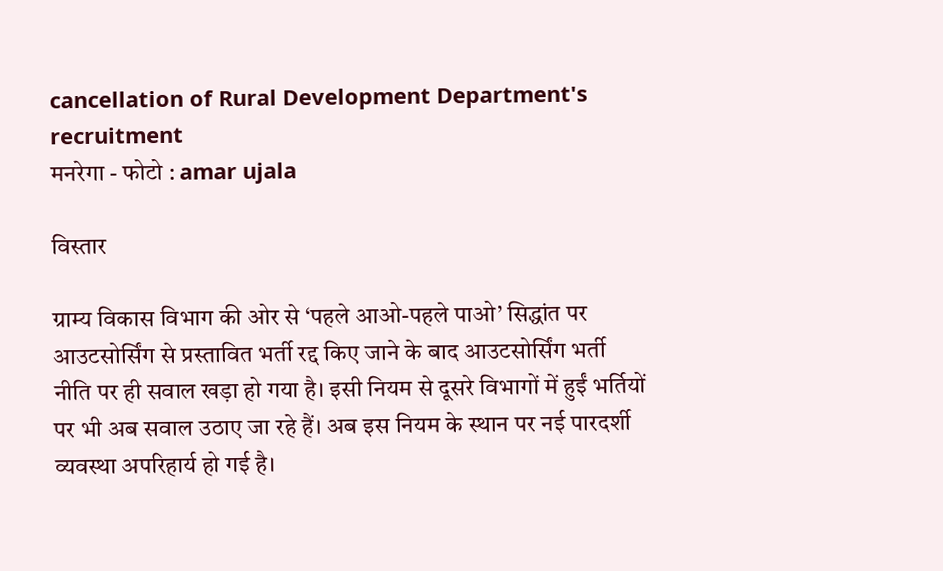cancellation of Rural Development Department's recruitment
मनरेगा - फोटो : amar ujala

विस्तार

ग्राम्य विकास विभाग की ओर से ‘पहले आओ-पहले पाओ’ सिद्धांत पर आउटसोर्सिंग से प्रस्तावित भर्ती रद्द किए जाने के बाद आउटसोर्सिंग भर्ती नीति पर ही सवाल खड़ा हो गया है। इसी नियम से दूसरे विभागों में हुईं भर्तियों पर भी अब सवाल उठाए जा रहे हैं। अब इस नियम के स्थान पर नई पारदर्शी व्यवस्था अपरिहार्य हो गई है।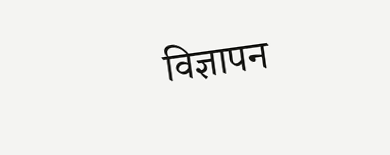विज्ञापन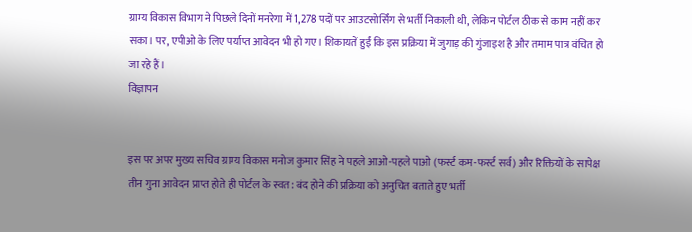ग्राम्य विकास विभाग ने पिछले दिनों मनरेगा में 1,278 पदों पर आउटसोर्सिंग से भर्ती निकाली थी, लेकिन पोर्टल ठीक से काम नहीं कर सका। पर, एपीओ के लिए पर्याप्त आवेदन भी हो गए। शिकायतें हुईं कि इस प्रक्रिया में जुगाड़ की गुंजाइश है और तमाम पात्र वंचित हो जा रहे हैं।
विज्ञापन


इस पर अपर मुख्य सचिव ग्राम्य विकास मनोज कुमार सिंह ने पहले आओ-पहले पाओ (फर्स्ट कम-फर्स्ट सर्व) और रिक्तियों के सापेक्ष तीन गुना आवेदन प्राप्त होते ही पोर्टल के स्वत: बंद होने की प्रक्रिया को अनुचित बताते हुए भर्ती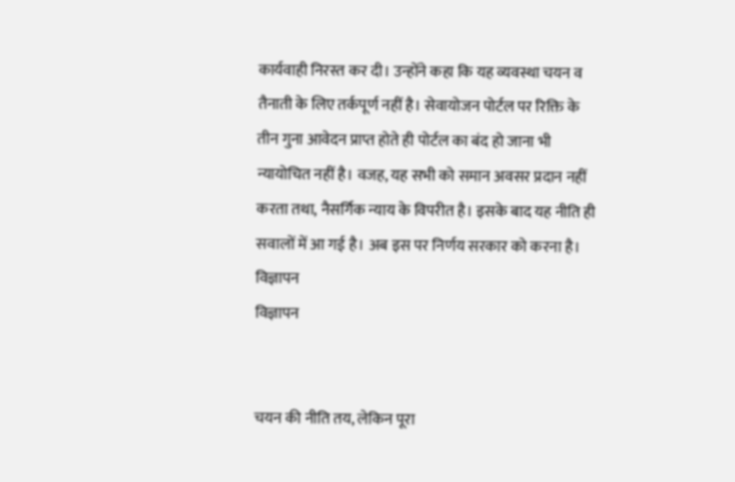कार्यवाही निरस्त कर दी। उन्होंने कहा कि यह व्यवस्था चयन व तैनाती के लिए तर्कपूर्ण नहीं है। सेवायोजन पोर्टल पर रिक्ति के तीन गुना आवेदन प्राप्त होते ही पोर्टल का बंद हो जाना भी न्यायोचित नहीं है। वजह, यह सभी को समान अवसर प्रदान नहीं करता तथा, नैसर्गिक न्याय के विपरीत है। इसके बाद यह नीति ही सवालों में आ गई है। अब इस पर निर्णय सरकार को करना है।
विज्ञापन
विज्ञापन


चयन की नीति तय, लेकिन पूरा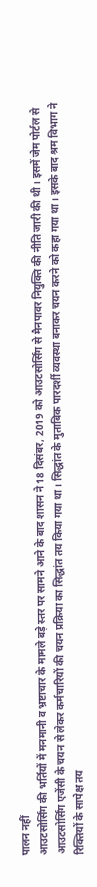पालन नहीं
आउटसोर्सिंग की भर्तियों में मनमानी व भ्रष्टाचार के मामले बड़े स्तर पर सामने आने के बाद शासन ने 18 दिसंबर, 2019 को आउटसोर्सिंग से मैनपावर नियुक्ति की नीति जारी की थी। इसमें जेम पोर्टल से आउटसोर्सिंग एजेंसी के चयन से लेकर कर्मचारियों की चयन प्रक्रिया का सिद्धांत तय किया गया था। सिद्धांत के मुताबिक पारदर्शी व्यवस्था बनाकर चयन करने को कहा गया था। इसके बाद श्रम विभाग ने रिक्तियों के सापेक्ष तय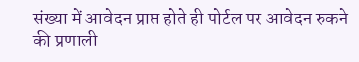संख्या में आवेदन प्राप्त होते ही पोर्टल पर आवेदन रुकने की प्रणाली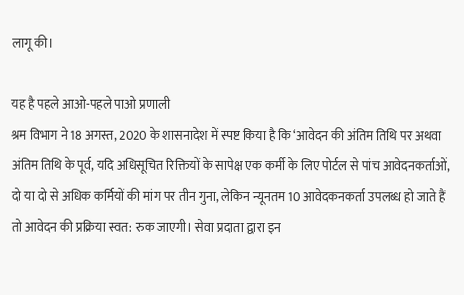लागू की।

यह है पहले आओ-पहले पाओ प्रणाली
श्रम विभाग ने 18 अगस्त, 2020 के शासनादेश में स्पष्ट किया है कि ‘आवेदन की अंतिम तिथि पर अथवा अंतिम तिथि के पूर्व, यदि अधिसूचित रिक्तियों के सापेक्ष एक कर्मी के लिए पोर्टल से पांच आवेदनकर्ताओं, दो या दो से अधिक कर्मियों की मांग पर तीन गुना, लेकिन न्यूनतम 10 आवेदकनकर्ता उपलब्ध हो जाते हैं तो आवेदन की प्रक्रिया स्वत: रुक जाएगी। सेवा प्रदाता द्वारा इन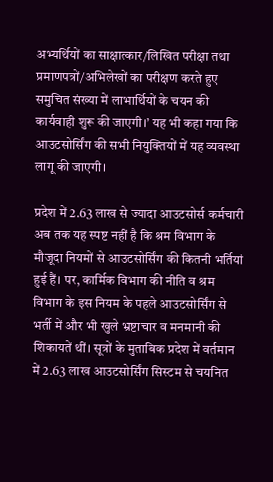अभ्यर्थियों का साक्षात्कार/लिखित परीक्षा तथा प्रमाणपत्रों/अभिलेखों का परीक्षण करते हुए समुचित संख्या में लाभार्थियों के चयन की कार्यवाही शुरू की जाएगी।’ यह भी कहा गया कि आउटसोर्सिंग की सभी नियुक्तियों में यह व्यवस्था लागू की जाएगी।

प्रदेश में 2.63 लाख से ज्यादा आउटसोर्स कर्मचारी
अब तक यह स्पष्ट नहीं है कि श्रम विभाग के मौजूदा नियमों से आउटसोर्सिंग की कितनी भर्तियां हुई हैं। पर, कार्मिक विभाग की नीति व श्रम विभाग के इस नियम के पहले आउटसोर्सिंग से भर्ती में और भी खुले भ्रष्टाचार व मनमानी की शिकायतें थीं। सूत्रों के मुताबिक प्रदेश में वर्तमान में 2.63 लाख आउटसोर्सिंग सिस्टम से चयनित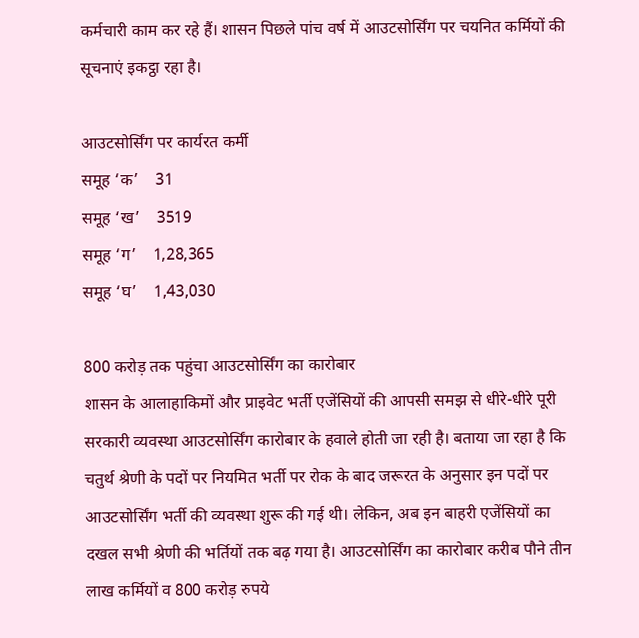कर्मचारी काम कर रहे हैं। शासन पिछले पांच वर्ष में आउटसोर्सिंग पर चयनित कर्मियों की सूचनाएं इकट्ठा रहा है।

आउटसोर्सिंग पर कार्यरत कर्मी
समूह ‘क’    31
समूह ‘ख’    3519
समूह ‘ग’    1,28,365
समूह ‘घ’    1,43,030

800 करोड़ तक पहुंचा आउटसोर्सिंग का कारोबार
शासन के आलाहाकिमों और प्राइवेट भर्ती एजेंसियों की आपसी समझ से धीरे-धीरे पूरी सरकारी व्यवस्था आउटसोर्सिंग कारोबार के हवाले होती जा रही है। बताया जा रहा है कि चतुर्थ श्रेणी के पदों पर नियमित भर्ती पर रोक के बाद जरूरत के अनुसार इन पदों पर आउटसोर्सिंग भर्ती की व्यवस्था शुरू की गई थी। लेकिन, अब इन बाहरी एजेंसियों का दखल सभी श्रेणी की भर्तियों तक बढ़ गया है। आउटसोर्सिंग का कारोबार करीब पौने तीन लाख कर्मियों व 800 करोड़ रुपये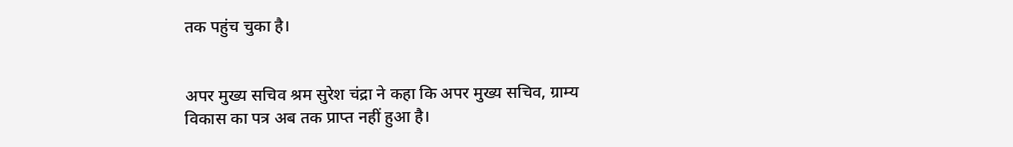तक पहुंच चुका है।


अपर मुख्य सचिव श्रम सुरेश चंद्रा ने कहा कि अपर मुख्य सचिव, ग्राम्य विकास का पत्र अब तक प्राप्त नहीं हुआ है।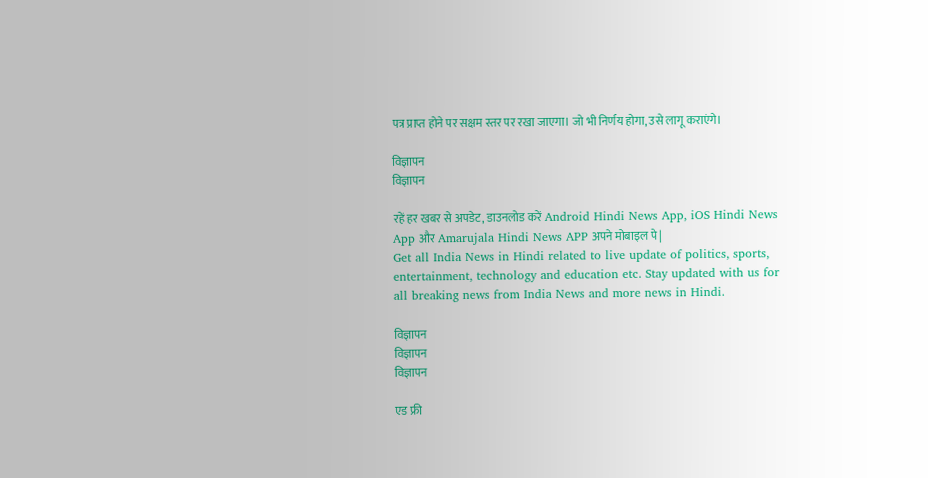पत्र प्राप्त होने पर सक्षम स्तर पर रखा जाएगा। जो भी निर्णय होगा, उसे लागू कराएंगे।

विज्ञापन
विज्ञापन

रहें हर खबर से अपडेट, डाउनलोड करें Android Hindi News App, iOS Hindi News App और Amarujala Hindi News APP अपने मोबाइल पे|
Get all India News in Hindi related to live update of politics, sports, entertainment, technology and education etc. Stay updated with us for all breaking news from India News and more news in Hindi.

विज्ञापन
विज्ञापन
विज्ञापन

एड फ्री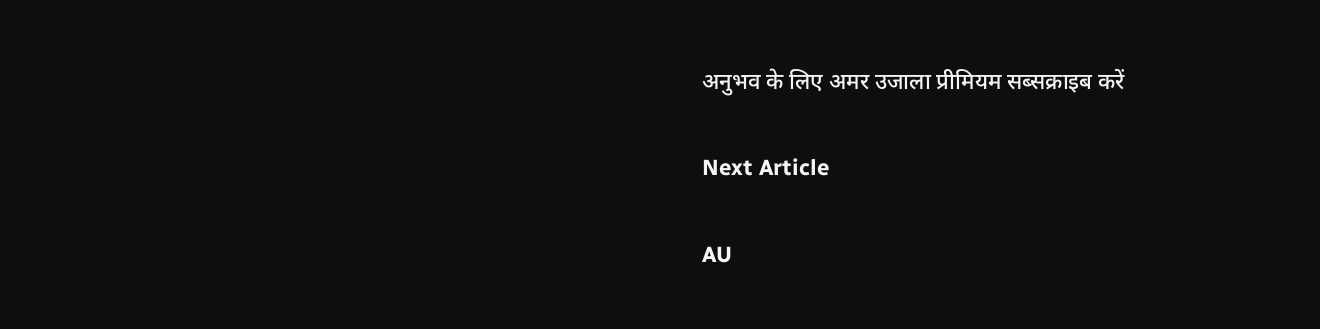अनुभव के लिए अमर उजाला प्रीमियम सब्सक्राइब करें

Next Article

AU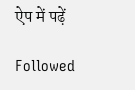ऐप में पढ़ें

Followed